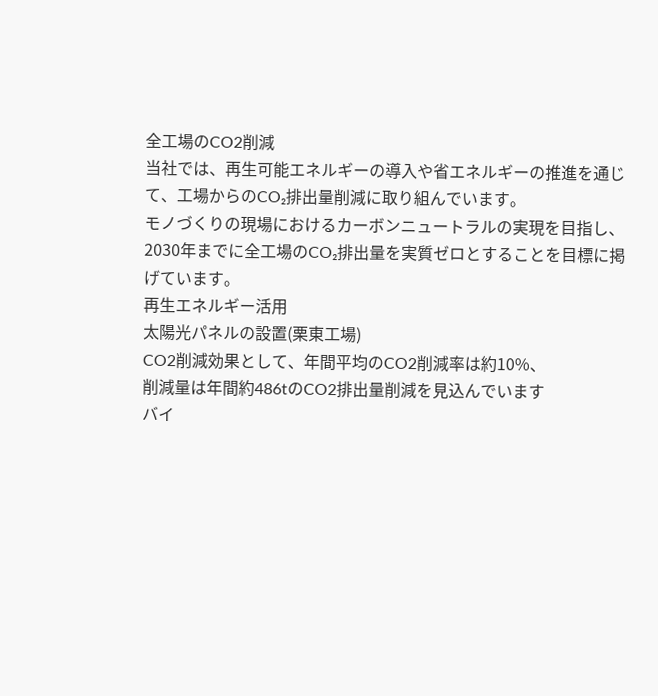全工場のCO2削減
当社では、再生可能エネルギーの導入や省エネルギーの推進を通じて、工場からのCO₂排出量削減に取り組んでいます。
モノづくりの現場におけるカーボンニュートラルの実現を目指し、
2030年までに全工場のCO₂排出量を実質ゼロとすることを目標に掲げています。
再生エネルギー活用
太陽光パネルの設置(栗東工場)
CO2削減効果として、年間平均のCO2削減率は約10%、
削減量は年間約486tのCO2排出量削減を見込んでいます
バイ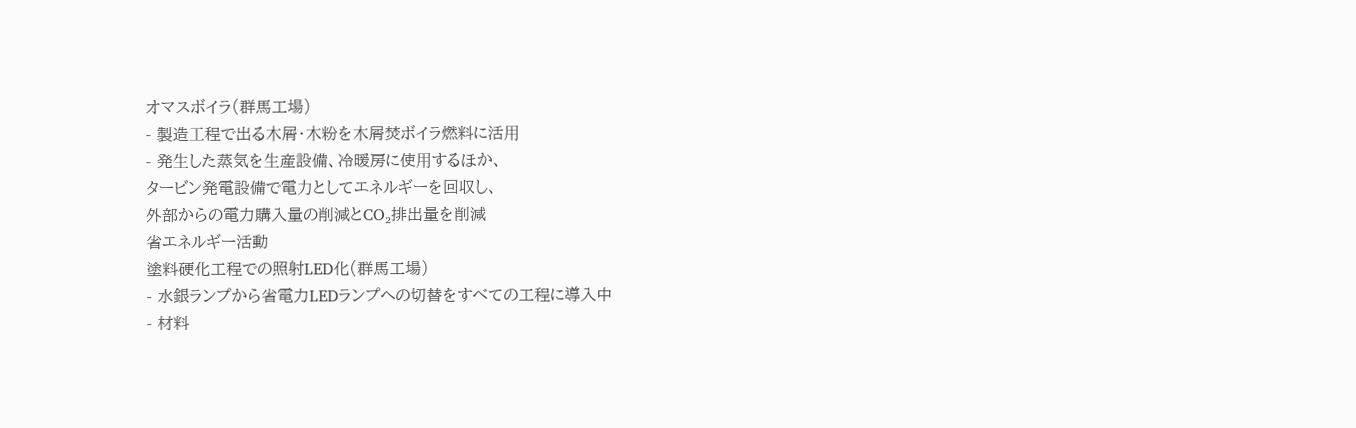オマスボイラ(群馬工場)
- 製造⼯程で出る⽊屑・⽊粉を⽊屑焚ボイラ燃料に活⽤
- 発⽣した蒸気を⽣産設備、冷暖房に使⽤するほか、
タービン発電設備で電⼒としてエネルギーを回収し、
外部からの電力購入量の削減とCO₂排出量を削減
省エネルギー活動
塗料硬化工程での照射LED化(群馬工場)
- 水銀ランプから省電力LEDランプへの切替をすべての工程に導入中
- 材料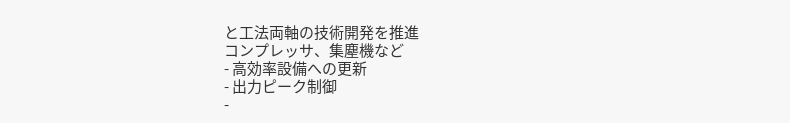と工法両軸の技術開発を推進
コンプレッサ、集塵機など
- 高効率設備への更新
- 出力ピーク制御
-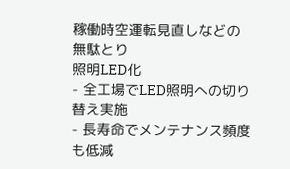稼働時空運転見直しなどの無駄とり
照明LED化
- 全工場でLED照明への切り替え実施
- 長寿命でメンテナンス頻度も低減